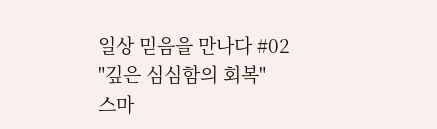일상 믿음을 만나다 #02
"깊은 심심함의 회복"
스마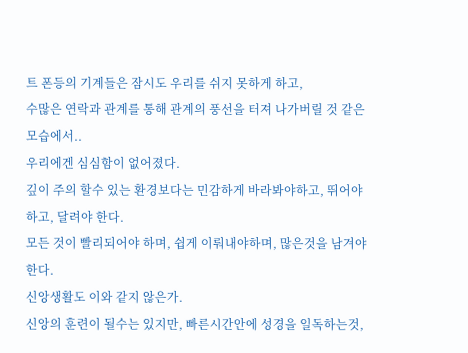트 폰등의 기계들은 잠시도 우리를 쉬지 못하게 하고,
수많은 연락과 관계를 통해 관계의 풍선을 터져 나가버릴 것 같은 모습에서..
우리에겐 심심함이 없어졌다.
깊이 주의 할수 있는 환경보다는 민감하게 바라봐야하고, 뛰어야 하고, 달려야 한다.
모든 것이 빨리되어야 하며, 쉽게 이뤄내야하며, 많은것을 남겨야 한다.
신앙생활도 이와 같지 않은가.
신앙의 훈련이 될수는 있지만, 빠른시간안에 성경을 일독하는것,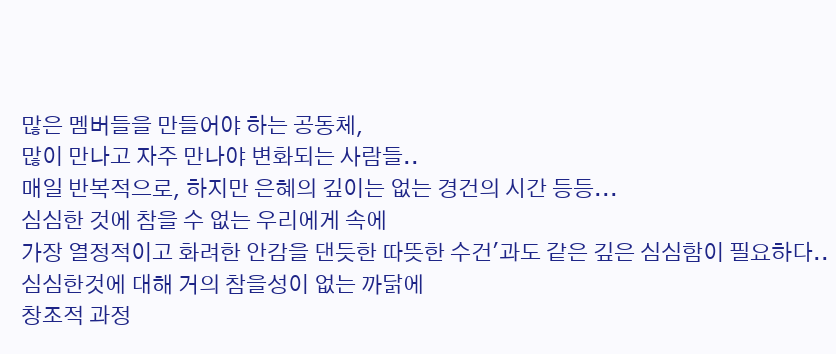많은 멤버들을 만들어야 하는 공동체,
많이 만나고 자주 만나야 변화되는 사람들..
매일 반복적으로, 하지만 은혜의 깊이는 없는 경건의 시간 등등...
심심한 것에 참을 수 없는 우리에게 속에
가장 열정적이고 화려한 안감을 댄듯한 따뜻한 수건'과도 같은 깊은 심심함이 필요하다..
심심한것에 대해 거의 참을성이 없는 까닭에
창조적 과정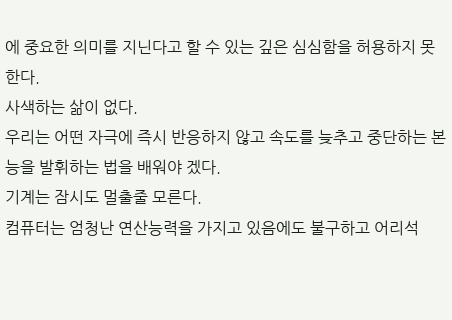에 중요한 의미를 지닌다고 할 수 있는 깊은 심심함을 허용하지 못한다.
사색하는 삶이 없다.
우리는 어떤 자극에 즉시 반응하지 않고 속도를 늦추고 중단하는 본능을 발휘하는 법을 배워야 겠다.
기계는 잠시도 멀출줄 모른다.
컴퓨터는 엄청난 연산능력을 가지고 있음에도 불구하고 어리석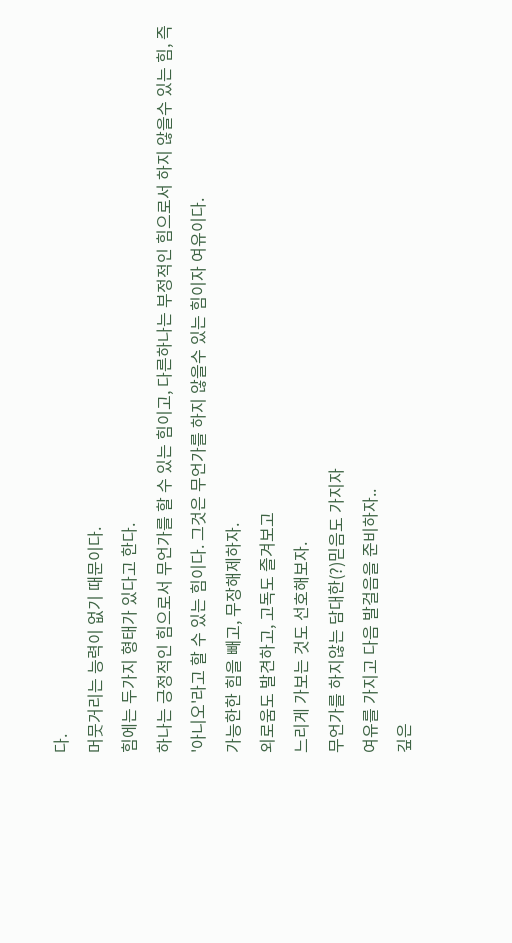다.
머뭇거리는 능력이 없기 때문이다.
힘에는 두가지 형태가 있다고 한다.
하나는 긍정적인 힘으로서 무언가를 할 수 있는 힘이고, 다른하나는 부정적인 힘으로서 하지 않을수 있는 힘, 즉 '아니오'라고 할 수 있는 힘이다. 그것은 무언가를 하지 않을수 있는 힘이자 여유이다.
가능한한 힘을 빼고, 무장해제하자.
외로움도 발견하고, 고독도 즐겨보고
느리게 가보는 것도 선호해보자.
무언가를 하지않는 담대한(?)믿음도 가지자
여유를 가지고 다음 발걸음을 준비하자..
깊은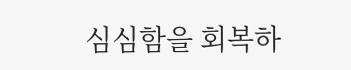심심함을 회복하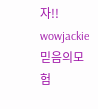자!!
wowjackie 믿음의모험